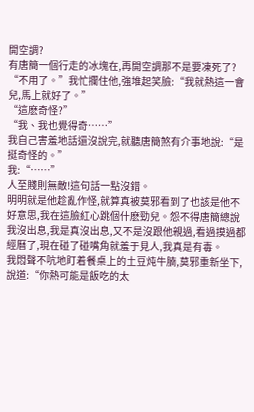開空調?
有唐簡一個行走的冰塊在,再開空調那不是要凍死了?
“不用了。”我忙攔住他,強堆起笑臉:“我就熱這一會兒,馬上就好了。”
“這麽奇怪?”
“我、我也覺得奇……”
我自己害羞地話還沒說完,就聽唐簡煞有介事地說:“是挺奇怪的。”
我:“……”
人至賤則無敵!這句話一點沒錯。
明明就是他趁亂作怪,就算真被莫邪看到了也該是他不好意思,我在這臉紅心跳個什麽勁兒。怨不得唐簡總說我沒出息,我是真沒出息,又不是沒跟他親過,看過摸過都經曆了,現在碰了碰嘴角就羞于見人,我真是有毒。
我悶聲不吭地盯着餐桌上的土豆炖牛腩,莫邪重新坐下,說道:“你熱可能是飯吃的太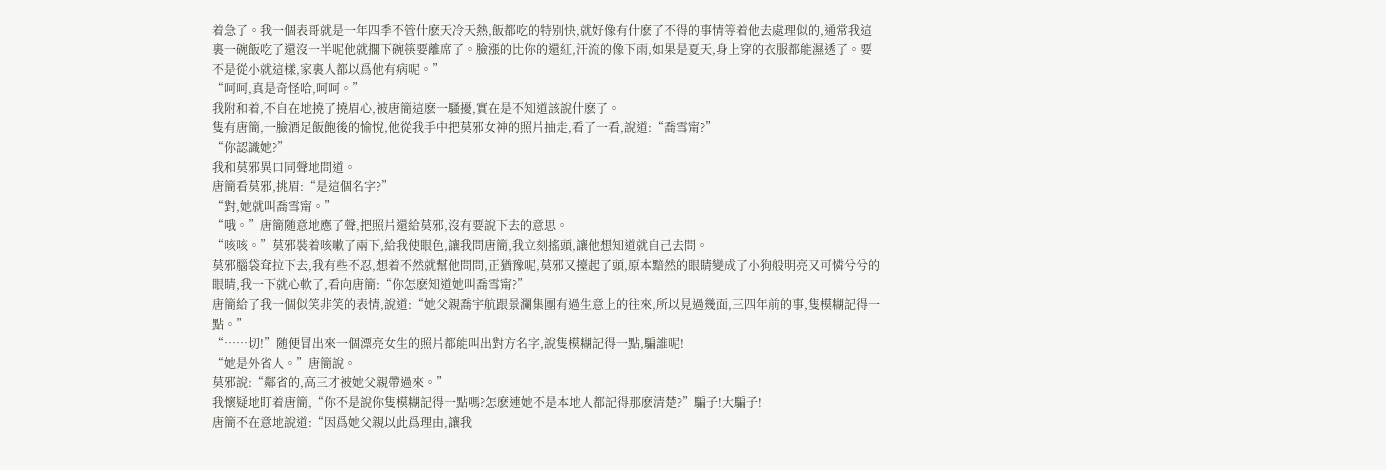着急了。我一個表哥就是一年四季不管什麽天冷天熱,飯都吃的特别快,就好像有什麽了不得的事情等着他去處理似的,通常我這裏一碗飯吃了還沒一半呢他就擱下碗筷要離席了。臉漲的比你的還紅,汗流的像下雨,如果是夏天,身上穿的衣服都能濕透了。要不是從小就這樣,家裏人都以爲他有病呢。”
“呵呵,真是奇怪哈,呵呵。”
我附和着,不自在地撓了撓眉心,被唐簡這麽一騷擾,實在是不知道該說什麽了。
隻有唐簡,一臉酒足飯飽後的愉悅,他從我手中把莫邪女神的照片抽走,看了一看,說道:“喬雪甯?”
“你認識她?”
我和莫邪異口同聲地問道。
唐簡看莫邪,挑眉:“是這個名字?”
“對,她就叫喬雪甯。”
“哦。”唐簡随意地應了聲,把照片還給莫邪,沒有要說下去的意思。
“咳咳。”莫邪裝着咳嗽了兩下,給我使眼色,讓我問唐簡,我立刻搖頭,讓他想知道就自己去問。
莫邪腦袋耷拉下去,我有些不忍,想着不然就幫他問問,正猶豫呢,莫邪又擡起了頭,原本黯然的眼睛變成了小狗般明亮又可憐兮兮的眼睛,我一下就心軟了,看向唐簡:“你怎麽知道她叫喬雪甯?”
唐簡給了我一個似笑非笑的表情,說道:“她父親喬宇航跟景瀾集團有過生意上的往來,所以見過幾面,三四年前的事,隻模糊記得一點。”
“……切!”随便冒出來一個漂亮女生的照片都能叫出對方名字,說隻模糊記得一點,騙誰呢!
“她是外省人。”唐簡說。
莫邪說:“鄰省的,高三才被她父親帶過來。”
我懷疑地盯着唐簡,“你不是說你隻模糊記得一點嗎?怎麽連她不是本地人都記得那麽清楚?”騙子!大騙子!
唐簡不在意地說道:“因爲她父親以此爲理由,讓我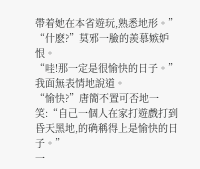帶着她在本省遊玩,熟悉地形。”
“什麽?”莫邪一臉的羨慕嫉妒恨。
“哇!那一定是很愉快的日子。”我面無表情地說道。
“愉快?”唐簡不置可否地一笑:“自己一個人在家打遊戲打到昏天黑地,的确稱得上是愉快的日子。”
一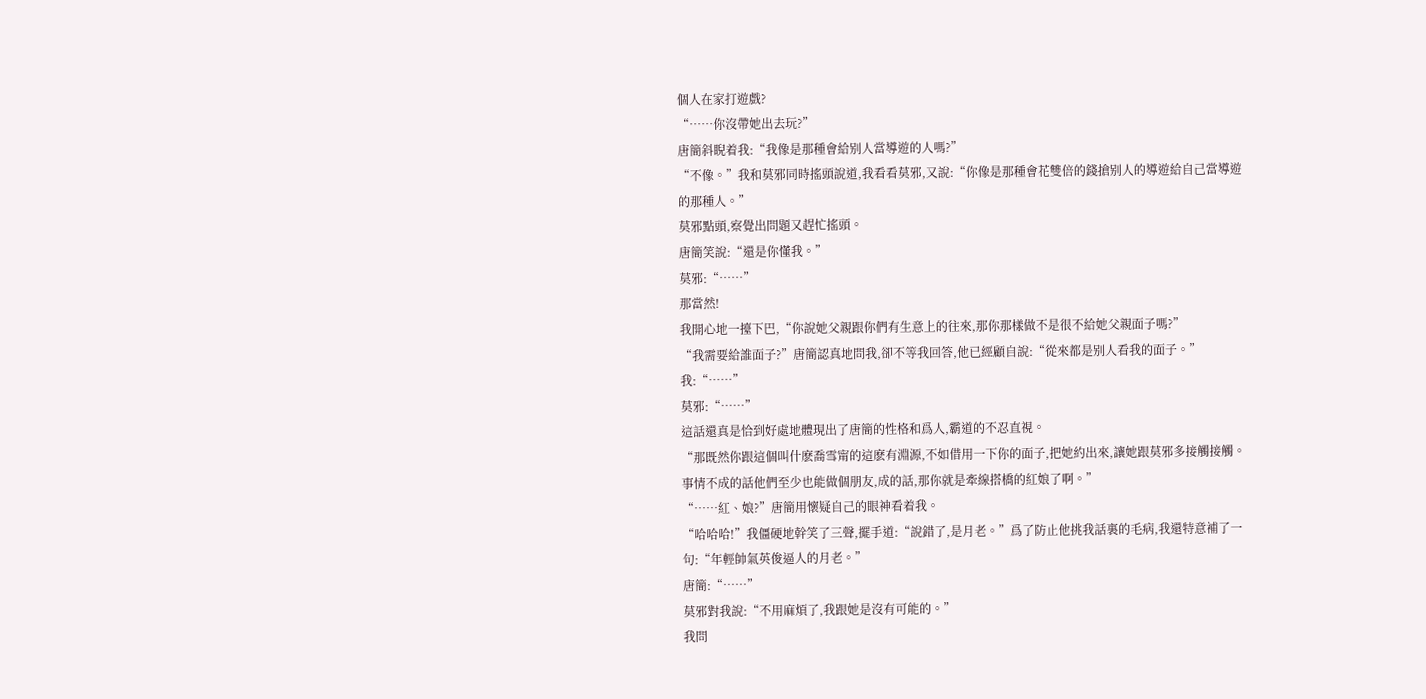個人在家打遊戲?
“……你沒帶她出去玩?”
唐簡斜睨着我:“我像是那種會給别人當導遊的人嗎?”
“不像。”我和莫邪同時搖頭說道,我看看莫邪,又說:“你像是那種會花雙倍的錢搶别人的導遊給自己當導遊的那種人。”
莫邪點頭,察覺出問題又趕忙搖頭。
唐簡笑說:“還是你懂我。”
莫邪:“……”
那當然!
我開心地一擡下巴,“你說她父親跟你們有生意上的往來,那你那樣做不是很不給她父親面子嗎?”
“我需要給誰面子?”唐簡認真地問我,卻不等我回答,他已經顧自說:“從來都是别人看我的面子。”
我:“……”
莫邪:“……”
這話還真是恰到好處地體現出了唐簡的性格和爲人,霸道的不忍直視。
“那既然你跟這個叫什麽喬雪甯的這麽有淵源,不如借用一下你的面子,把她約出來,讓她跟莫邪多接觸接觸。事情不成的話他們至少也能做個朋友,成的話,那你就是牽線搭橋的紅娘了啊。”
“……紅、娘?”唐簡用懷疑自己的眼神看着我。
“哈哈哈!”我僵硬地幹笑了三聲,擺手道:“說錯了,是月老。”爲了防止他挑我話裏的毛病,我還特意補了一句:“年輕帥氣英俊逼人的月老。”
唐簡:“……”
莫邪對我說:“不用麻煩了,我跟她是沒有可能的。”
我問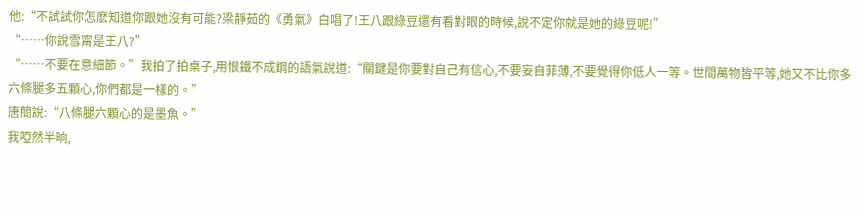他:“不試試你怎麽知道你跟她沒有可能?梁靜茹的《勇氣》白唱了!王八跟綠豆還有看對眼的時候,說不定你就是她的綠豆呢!”
“……你說雪甯是王八?”
“……不要在意細節。”我拍了拍桌子,用恨鐵不成鋼的語氣說道:“關鍵是你要對自己有信心,不要妄自菲薄,不要覺得你低人一等。世間萬物皆平等,她又不比你多六條腿多五顆心,你們都是一樣的。”
唐簡說:“八條腿六顆心的是墨魚。”
我啞然半晌,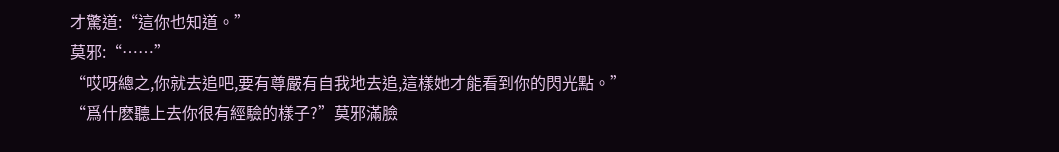才驚道:“這你也知道。”
莫邪:“……”
“哎呀總之,你就去追吧,要有尊嚴有自我地去追,這樣她才能看到你的閃光點。”
“爲什麽聽上去你很有經驗的樣子?”莫邪滿臉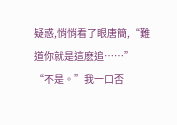疑惑,悄悄看了眼唐簡,“難道你就是這麽追……”
“不是。”我一口否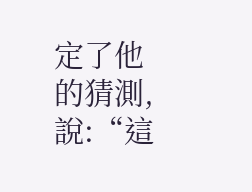定了他的猜測,說:“這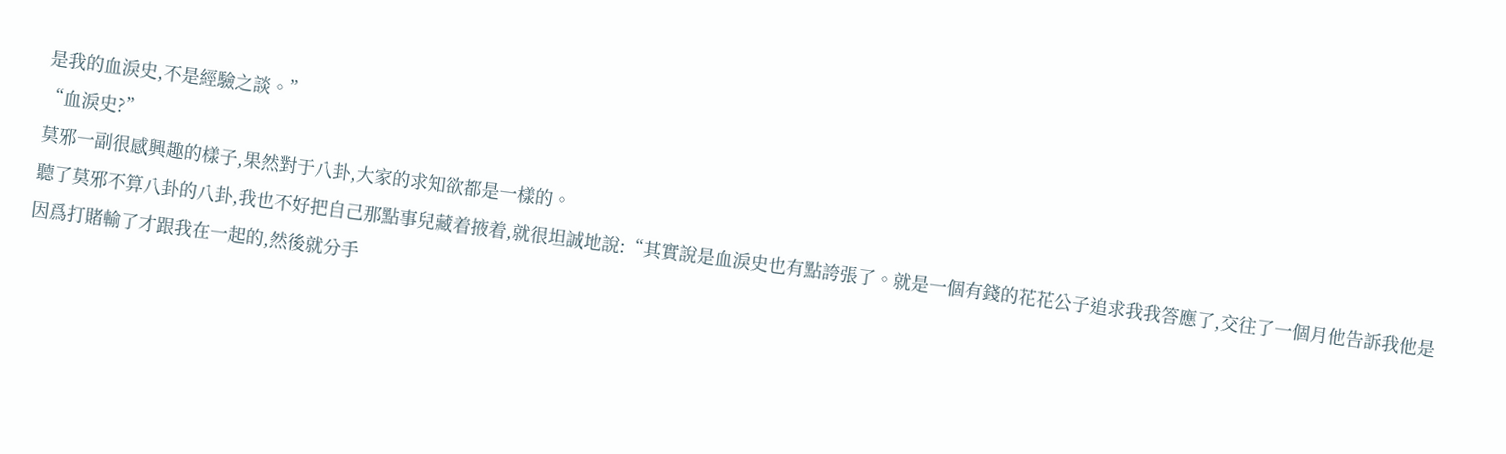是我的血淚史,不是經驗之談。”
“血淚史?”
莫邪一副很感興趣的樣子,果然對于八卦,大家的求知欲都是一樣的。
聽了莫邪不算八卦的八卦,我也不好把自己那點事兒藏着掖着,就很坦誠地說:“其實說是血淚史也有點誇張了。就是一個有錢的花花公子追求我我答應了,交往了一個月他告訴我他是因爲打賭輸了才跟我在一起的,然後就分手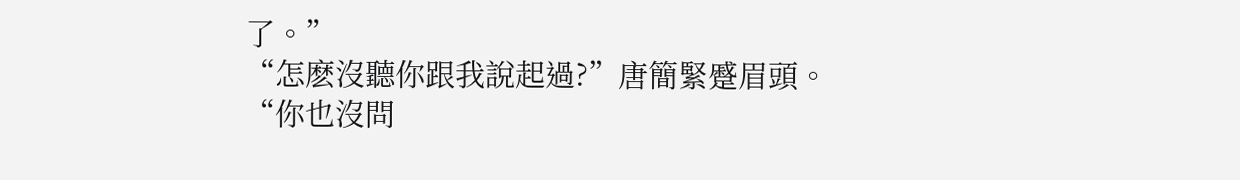了。”
“怎麽沒聽你跟我說起過?”唐簡緊蹙眉頭。
“你也沒問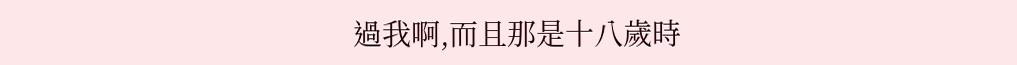過我啊,而且那是十八歲時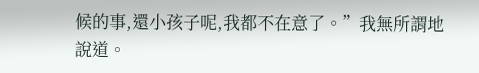候的事,還小孩子呢,我都不在意了。”我無所謂地說道。